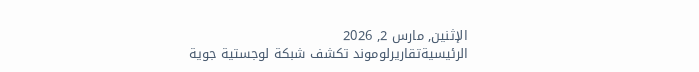الإثنين, مارس 2, 2026
الرئيسيةتقاريرلوموند تكشف شبكة لوجستية جوية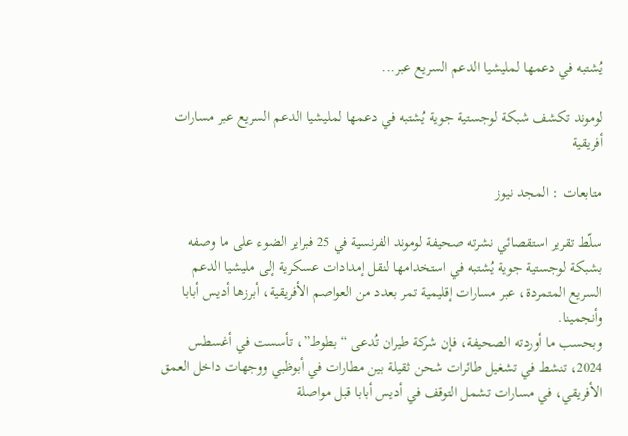يُشتبه في دعمها لمليشيا الدعم السريع عبر...

لوموند تكشف شبكة لوجستية جوية يُشتبه في دعمها لمليشيا الدعم السريع عبر مسارات أفريقية

متابعات : المجد نيوز

سلّط تقرير استقصائي نشرته صحيفة لوموند الفرنسية في 25 فبراير الضوء على ما وصفه بشبكة لوجستية جوية يُشتبه في استخدامها لنقل إمدادات عسكرية إلى مليشيا الدعم السريع المتمردة، عبر مسارات إقليمية تمر بعدد من العواصم الأفريقية، أبرزها أديس أبابا وأنجمينا.
وبحسب ما أوردته الصحيفة، فإن شركة طيران تُدعى “بطوط”، تأسست في أغسطس 2024، تنشط في تشغيل طائرات شحن ثقيلة بين مطارات في أبوظبي ووجهات داخل العمق الأفريقي، في مسارات تشمل التوقف في أديس أبابا قبل مواصلة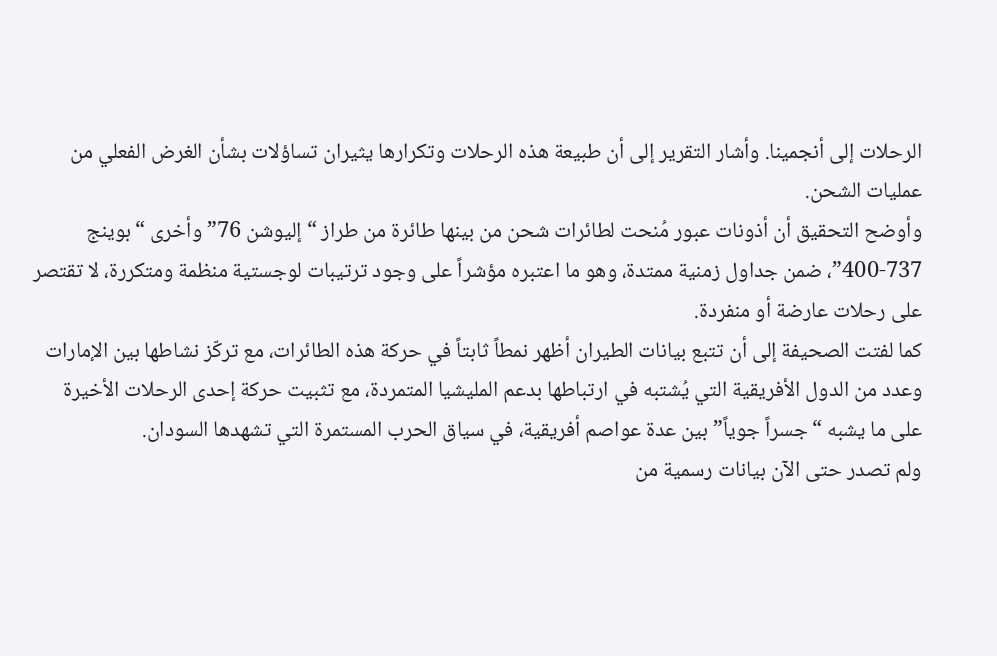الرحلات إلى أنجمينا. وأشار التقرير إلى أن طبيعة هذه الرحلات وتكرارها يثيران تساؤلات بشأن الغرض الفعلي من عمليات الشحن.
وأوضح التحقيق أن أذونات عبور مُنحت لطائرات شحن من بينها طائرة من طراز “إليوشن 76” وأخرى “بوينج 737-400”، ضمن جداول زمنية ممتدة، وهو ما اعتبره مؤشراً على وجود ترتيبات لوجستية منظمة ومتكررة، لا تقتصر على رحلات عارضة أو منفردة.
كما لفتت الصحيفة إلى أن تتبع بيانات الطيران أظهر نمطاً ثابتاً في حركة هذه الطائرات، مع تركّز نشاطها بين الإمارات وعدد من الدول الأفريقية التي يُشتبه في ارتباطها بدعم المليشيا المتمردة، مع تثبيت حركة إحدى الرحلات الأخيرة على ما يشبه “جسراً جوياً” بين عدة عواصم أفريقية، في سياق الحرب المستمرة التي تشهدها السودان.
ولم تصدر حتى الآن بيانات رسمية من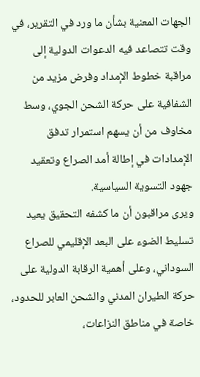الجهات المعنية بشأن ما ورد في التقرير، في وقت تتصاعد فيه الدعوات الدولية إلى مراقبة خطوط الإمداد وفرض مزيد من الشفافية على حركة الشحن الجوي، وسط مخاوف من أن يسهم استمرار تدفق الإمدادات في إطالة أمد الصراع وتعقيد جهود التسوية السياسية.
ويرى مراقبون أن ما كشفه التحقيق يعيد تسليط الضوء على البعد الإقليمي للصراع السوداني، وعلى أهمية الرقابة الدولية على حركة الطيران المدني والشحن العابر للحدود، خاصة في مناطق النزاعات،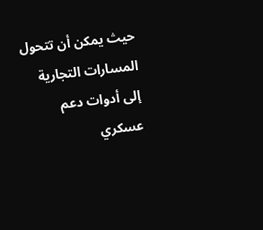حيث يمكن أن تتحول المسارات التجارية إلى أدوات دعم عسكري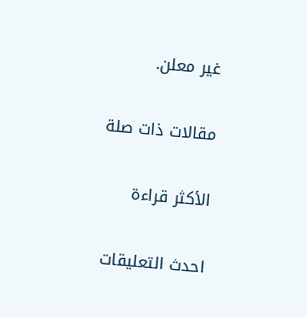غير معلن.

مقالات ذات صلة

الأكثر قراءة

احدث التعليقات